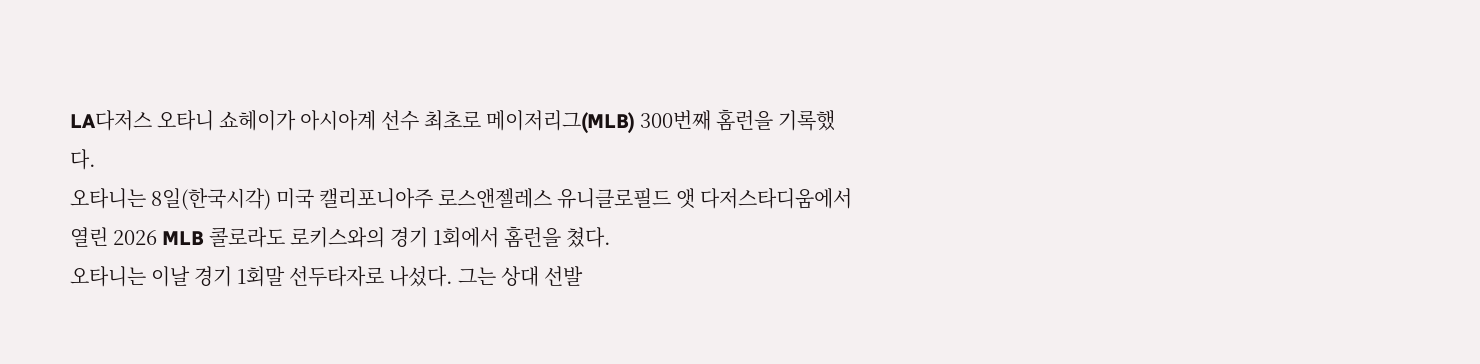LA다저스 오타니 쇼헤이가 아시아계 선수 최초로 메이저리그(MLB) 300번째 홈런을 기록했다.
오타니는 8일(한국시각) 미국 캘리포니아주 로스앤젤레스 유니클로필드 앳 다저스타디움에서 열린 2026 MLB 콜로라도 로키스와의 경기 1회에서 홈런을 쳤다.
오타니는 이날 경기 1회말 선두타자로 나섰다. 그는 상대 선발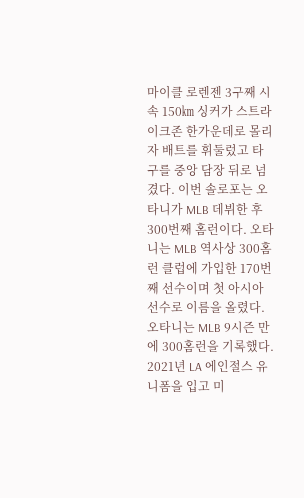마이클 로렌젠 3구째 시속 150㎞ 싱커가 스트라이크존 한가운데로 몰리자 배트를 휘둘렀고 타구를 중앙 담장 뒤로 넘겼다. 이번 솔로포는 오타니가 MLB 데뷔한 후 300번째 홈런이다. 오타니는 MLB 역사상 300홈런 클럽에 가입한 170번째 선수이며 첫 아시아 선수로 이름을 올렸다. 오타니는 MLB 9시즌 만에 300홈런을 기록했다.
2021년 LA 에인절스 유니폼을 입고 미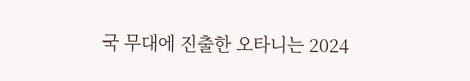국 무대에 진출한 오타니는 2024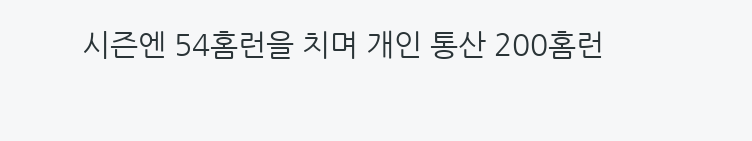시즌엔 54홈런을 치며 개인 통산 200홈런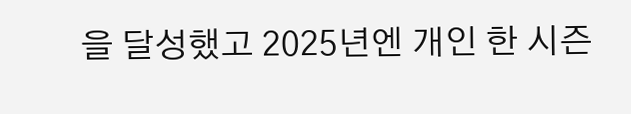을 달성했고 2025년엔 개인 한 시즌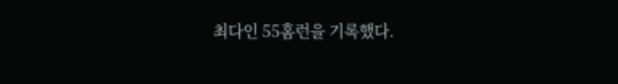최다인 55홈런을 기록했다.